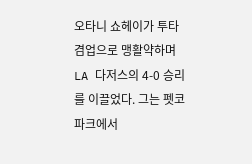오타니 쇼헤이가 투타 겸업으로 맹활약하며 LA 다저스의 4-0 승리를 이끌었다. 그는 펫코 파크에서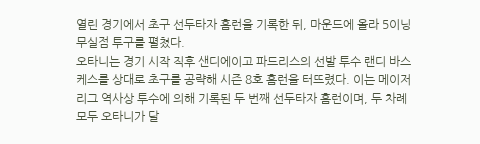열린 경기에서 초구 선두타자 홈런을 기록한 뒤, 마운드에 올라 5이닝 무실점 투구를 펼쳤다.
오타니는 경기 시작 직후 샌디에이고 파드리스의 선발 투수 랜디 바스케스를 상대로 초구를 공략해 시즌 8호 홈런을 터뜨렸다. 이는 메이저리그 역사상 투수에 의해 기록된 두 번째 선두타자 홈런이며, 두 차례 모두 오타니가 달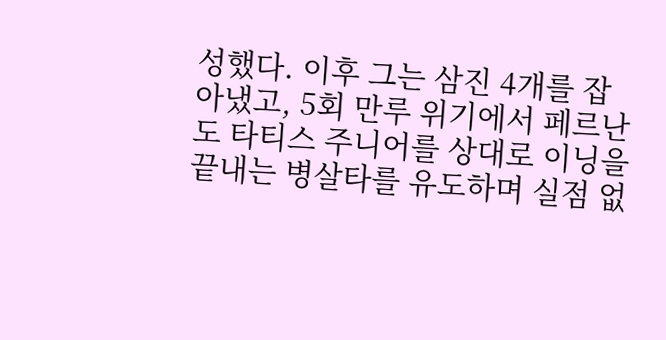성했다. 이후 그는 삼진 4개를 잡아냈고, 5회 만루 위기에서 페르난도 타티스 주니어를 상대로 이닝을 끝내는 병살타를 유도하며 실점 없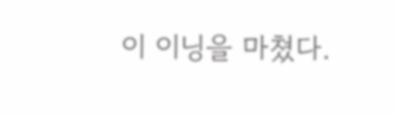이 이닝을 마쳤다.